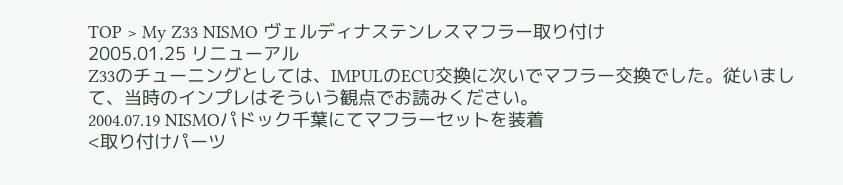TOP > My Z33 NISMO ヴェルディナステンレスマフラー取り付け
2005.01.25 リニューアル
Z33のチューニングとしては、IMPULのECU交換に次いでマフラー交換でした。従いまして、当時のインプレはそういう観点でお読みください。
2004.07.19 NISMOパドック千葉にてマフラーセットを装着
<取り付けパーツ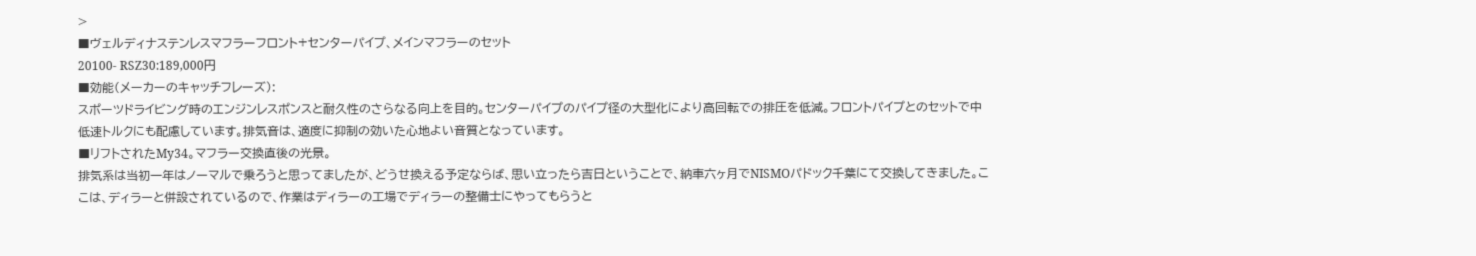>
■ヴェルディナステンレスマフラーフロント+センターパイプ、メインマフラーのセット
20100- RSZ30:189,000円
■効能(メーカーのキャッチフレーズ):
スポーツドライビング時のエンジンレスポンスと耐久性のさらなる向上を目的。センターパイプのパイプ径の大型化により高回転での排圧を低減。フロントパイプとのセットで中低速トルクにも配慮しています。排気音は、適度に抑制の効いた心地よい音質となっています。
■リフトされたMy34。マフラー交換直後の光景。
排気系は当初一年はノーマルで乗ろうと思ってましたが、どうせ換える予定ならば、思い立ったら吉日ということで、納車六ヶ月でNISMOパドック千葉にて交換してきました。ここは、ディラーと併設されているので、作業はディラーの工場でディラーの整備士にやってもらうと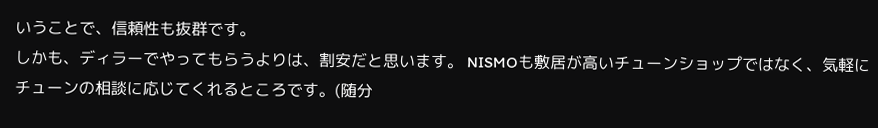いうことで、信頼性も抜群です。
しかも、ディラーでやってもらうよりは、割安だと思います。 NISMOも敷居が高いチューンショップではなく、気軽にチューンの相談に応じてくれるところです。(随分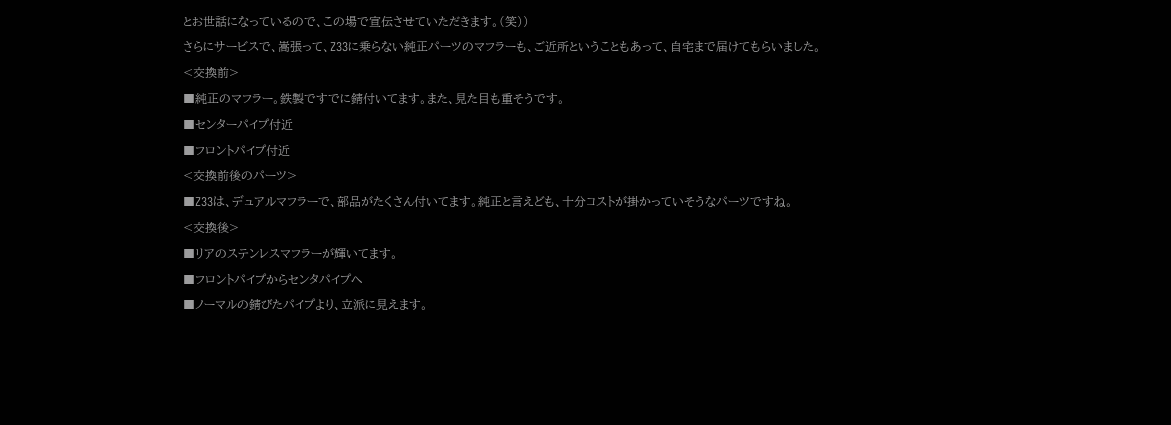とお世話になっているので、この場で宣伝させていただきます。(笑))
さらにサービスで、嵩張って、Z33に乗らない純正パーツのマフラーも、ご近所ということもあって、自宅まで届けてもらいました。
<交換前>
■純正のマフラー。鉄製ですでに錆付いてます。また、見た目も重そうです。
■センターパイプ付近
■フロントパイプ付近
<交換前後のパーツ>
■Z33は、デュアルマフラーで、部品がたくさん付いてます。純正と言えども、十分コストが掛かっていそうなパーツですね。
<交換後>
■リアのステンレスマフラーが輝いてます。
■フロントパイプからセンタパイプへ
■ノーマルの錆びたパイプより、立派に見えます。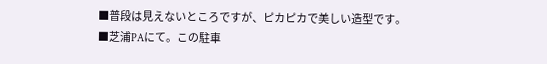■普段は見えないところですが、ピカピカで美しい造型です。
■芝浦PAにて。この駐車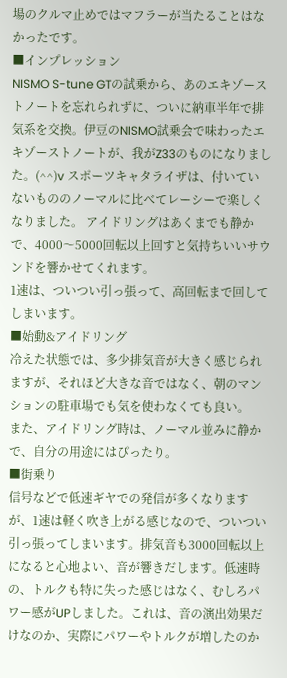場のクルマ止めではマフラーが当たることはなかったです。
■インプレッション
NISMO S-tune GTの試乗から、あのエキゾーストノートを忘れられずに、ついに納車半年で排気系を交換。伊豆のNISMO試乗会で味わったエキゾーストノートが、我がZ33のものになりました。(^^)v スポーツキャタライザは、付いていないもののノーマルに比べてレーシーで楽しくなりました。 アイドリングはあくまでも静かで、4000〜5000回転以上回すと気持ちいいサウンドを響かせてくれます。
1速は、ついつい引っ張って、高回転まで回してしまいます。
■始動&アイドリング
冷えた状態では、多少排気音が大きく感じられますが、それほど大きな音ではなく、朝のマンションの駐車場でも気を使わなくても良い。
また、アイドリング時は、ノーマル並みに静かで、自分の用途にはぴったり。
■街乗り
信号などで低速ギヤでの発信が多くなりますが、1速は軽く吹き上がる感じなので、ついつい引っ張ってしまいます。排気音も3000回転以上になると心地よい、音が響きだします。低速時の、トルクも特に失った感じはなく、むしろパワー感がUPしました。これは、音の演出効果だけなのか、実際にパワーやトルクが増したのか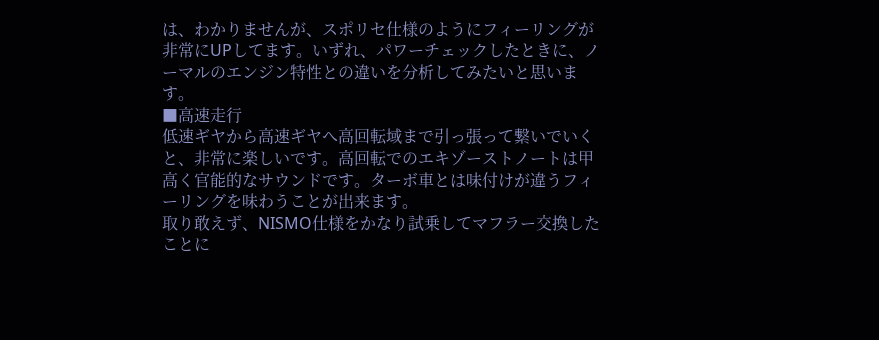は、わかりませんが、スポリセ仕様のようにフィーリングが非常にUPしてます。いずれ、パワーチェックしたときに、ノーマルのエンジン特性との違いを分析してみたいと思います。
■高速走行
低速ギヤから高速ギヤへ高回転域まで引っ張って繋いでいくと、非常に楽しいです。高回転でのエキゾーストノートは甲高く官能的なサウンドです。ターボ車とは味付けが違うフィーリングを味わうことが出来ます。
取り敢えず、NISMO仕様をかなり試乗してマフラー交換したことに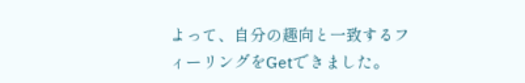よって、自分の趣向と一致するフィーリングをGetできました。